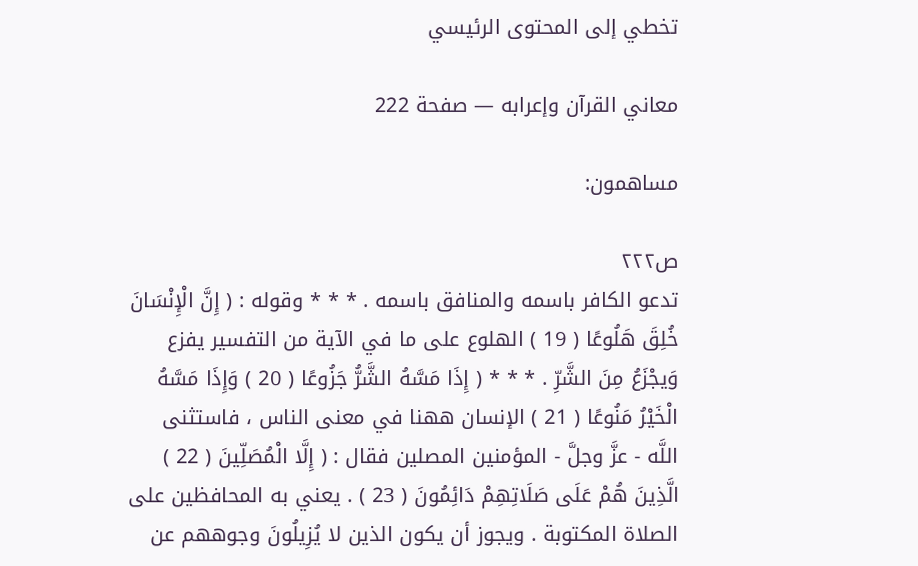تخطي إلى المحتوى الرئيسي

معاني القرآن وإعرابه — صفحة 222

مساهمون:

ص٢٢٢
تدعو الكافر باسمه والمنافق باسمه . * * * وقوله : ( إِنَّ الْإِنْسَانَ خُلِقَ هَلُوعًا ( 19 ) الهلوع على ما في الآية من التفسير يفزع وَيجْزَعُ مِنَ الشَّرِّ . * * * ( إِذَا مَسَّهُ الشَّرُّ جَزُوعًا ( 20 ) وَإِذَا مَسَّهُ الْخَيْرُ مَنُوعًا ( 21 ) الإنسان ههنا في معنى الناس ، فاستثنى اللَّه - عزَّ وجلَّ - المؤمنين المصلين فقال : ( إِلَّا الْمُصَلِّينَ ( 22 ) الَّذِينَ هُمْ عَلَى صَلَاتِهِمْ دَائِمُونَ ( 23 ) . يعني به المحافظين على الصلاة المكتوبة . ويجوز أن يكون الذين لا يُزِيلُونَ وجوههم عن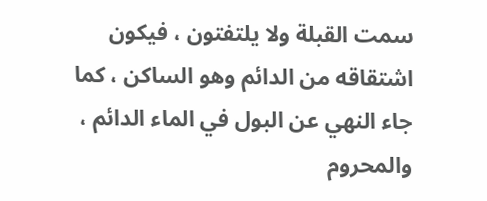سمت القبلة ولا يلتفتون ، فيكون اشتقاقه من الدائم وهو الساكن ، كما جاء النهي عن البول في الماء الدائم ، والمحروم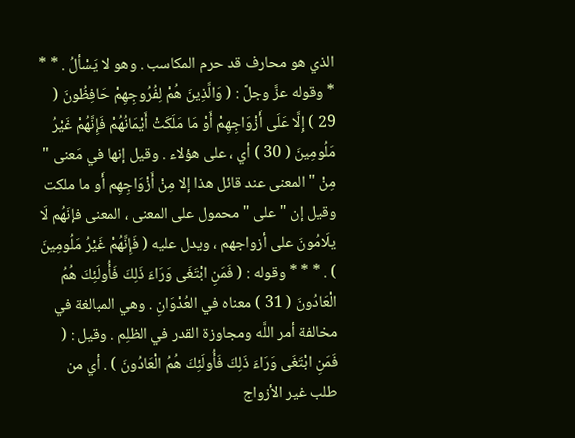الذي هو محارف قد حرم المكاسب . وهو لا يَسْألُ . * * * وقوله عزَّ وجلَّ : ( وَالَّذِينَ هُمْ لِفُرُوجِهِمْ حَافِظُونَ ( 29 ) إِلَّا عَلَى أَزْوَاجِهِمْ أَوْ مَا مَلَكَتْ أَيْمَانُهُمْ فَإِنَّهُمْ غَيْرُ مَلُومِينَ ( 30 ) أي ، على هؤلاء . وقيل إنها في مَعنى " مِنْ " المعنى عند قائل هذا إلا مِنْ أَزْوَاجِهِم أَو ما ملكت وقيل إن " على " محمول على المعنى ، المعنى فإنَهُم لَا يلَامُونَ على أزواجهم ، ويدل عليه ( فَإِنَّهُمْ غَيْرُ مَلُومِينَ ) . * * * وقوله : ( فَمَنِ ابْتَغَى وَرَاءَ ذَلِكَ فَأُولَئِكَ هُمُ الْعَادُونَ ( 31 ) معناه في العُدْوَانِ . وهي المبالغة في مخالفة أمر اللَّه ومجاوزة القدر في الظلِم . وقيل : ( فَمَنِ ابْتَغَى وَرَاءَ ذَلِكَ فَأُولَئِكَ هُمُ الْعَادُونَ ) . أي من طلب غير الأزواج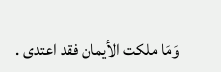وَمَا ملكت الأيمان فقد اعتدى .